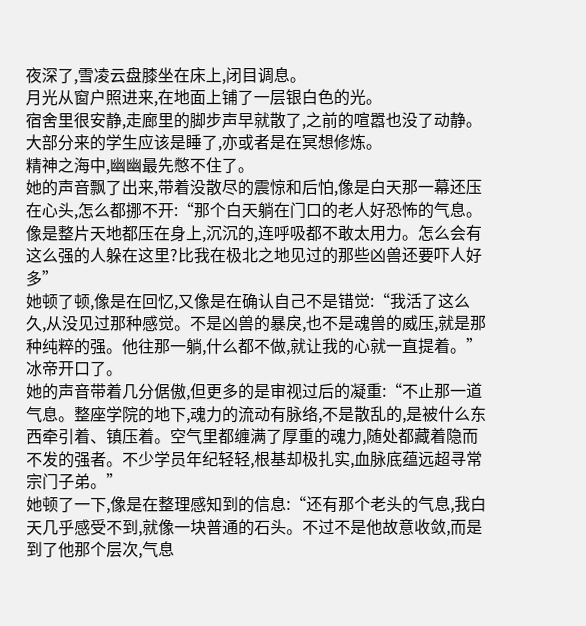夜深了,雪凌云盘膝坐在床上,闭目调息。
月光从窗户照进来,在地面上铺了一层银白色的光。
宿舍里很安静,走廊里的脚步声早就散了,之前的喧嚣也没了动静。
大部分来的学生应该是睡了,亦或者是在冥想修炼。
精神之海中,幽幽最先憋不住了。
她的声音飘了出来,带着没散尽的震惊和后怕,像是白天那一幕还压在心头,怎么都挪不开:“那个白天躺在门口的老人好恐怖的气息。像是整片天地都压在身上,沉沉的,连呼吸都不敢太用力。怎么会有这么强的人躲在这里?比我在极北之地见过的那些凶兽还要吓人好多”
她顿了顿,像是在回忆,又像是在确认自己不是错觉:“我活了这么久,从没见过那种感觉。不是凶兽的暴戾,也不是魂兽的威压,就是那种纯粹的强。他往那一躺,什么都不做,就让我的心就一直提着。”
冰帝开口了。
她的声音带着几分倨傲,但更多的是审视过后的凝重:“不止那一道气息。整座学院的地下,魂力的流动有脉络,不是散乱的,是被什么东西牵引着、镇压着。空气里都缠满了厚重的魂力,随处都藏着隐而不发的强者。不少学员年纪轻轻,根基却极扎实,血脉底蕴远超寻常宗门子弟。”
她顿了一下,像是在整理感知到的信息:“还有那个老头的气息,我白天几乎感受不到,就像一块普通的石头。不过不是他故意收敛,而是到了他那个层次,气息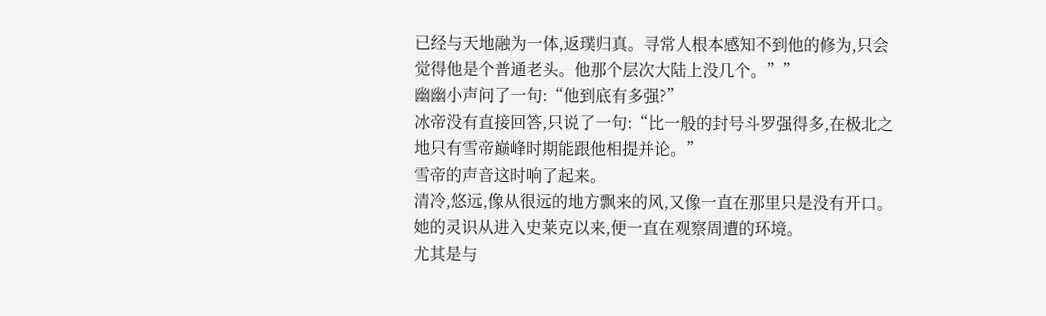已经与天地融为一体,返璞归真。寻常人根本感知不到他的修为,只会觉得他是个普通老头。他那个层次大陆上没几个。””
幽幽小声问了一句:“他到底有多强?”
冰帝没有直接回答,只说了一句:“比一般的封号斗罗强得多,在极北之地只有雪帝巅峰时期能跟他相提并论。”
雪帝的声音这时响了起来。
清冷,悠远,像从很远的地方飘来的风,又像一直在那里只是没有开口。
她的灵识从进入史莱克以来,便一直在观察周遭的环境。
尤其是与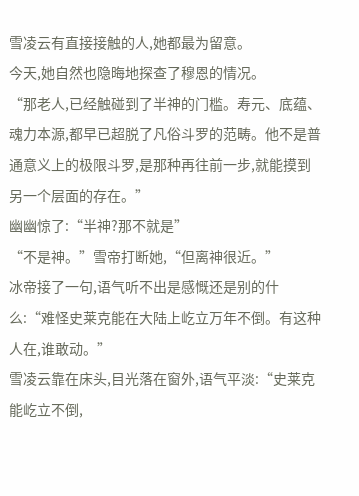雪凌云有直接接触的人,她都最为留意。
今天,她自然也隐晦地探查了穆恩的情况。
“那老人,已经触碰到了半神的门槛。寿元、底蕴、魂力本源,都早已超脱了凡俗斗罗的范畴。他不是普通意义上的极限斗罗,是那种再往前一步,就能摸到另一个层面的存在。”
幽幽惊了:“半神?那不就是”
“不是神。”雪帝打断她,“但离神很近。”
冰帝接了一句,语气听不出是感慨还是别的什么:“难怪史莱克能在大陆上屹立万年不倒。有这种人在,谁敢动。”
雪凌云靠在床头,目光落在窗外,语气平淡:“史莱克能屹立不倒,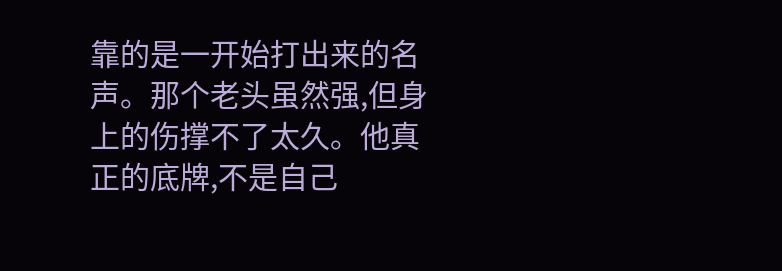靠的是一开始打出来的名声。那个老头虽然强,但身上的伤撑不了太久。他真正的底牌,不是自己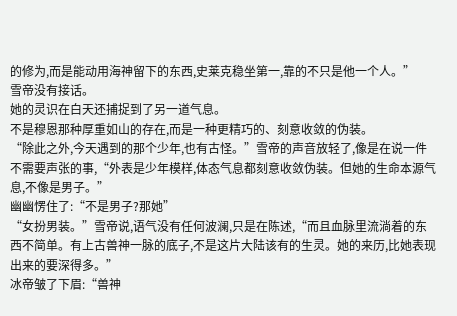的修为,而是能动用海神留下的东西,史莱克稳坐第一,靠的不只是他一个人。”
雪帝没有接话。
她的灵识在白天还捕捉到了另一道气息。
不是穆恩那种厚重如山的存在,而是一种更精巧的、刻意收敛的伪装。
“除此之外,今天遇到的那个少年,也有古怪。”雪帝的声音放轻了,像是在说一件不需要声张的事,“外表是少年模样,体态气息都刻意收敛伪装。但她的生命本源气息,不像是男子。”
幽幽愣住了:“不是男子?那她”
“女扮男装。”雪帝说,语气没有任何波澜,只是在陈述,“而且血脉里流淌着的东西不简单。有上古兽神一脉的底子,不是这片大陆该有的生灵。她的来历,比她表现出来的要深得多。”
冰帝皱了下眉:“兽神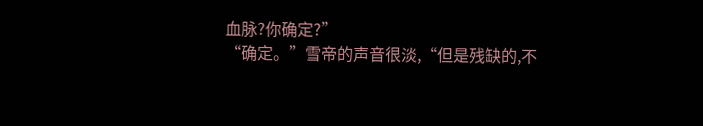血脉?你确定?”
“确定。”雪帝的声音很淡,“但是残缺的,不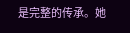是完整的传承。她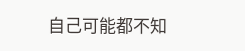自己可能都不知